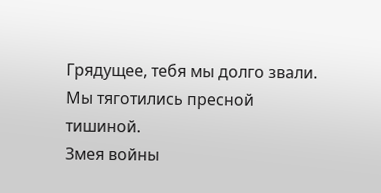Грядущее, тебя мы долго звали.
Мы тяготились пресной тишиной.
Змея войны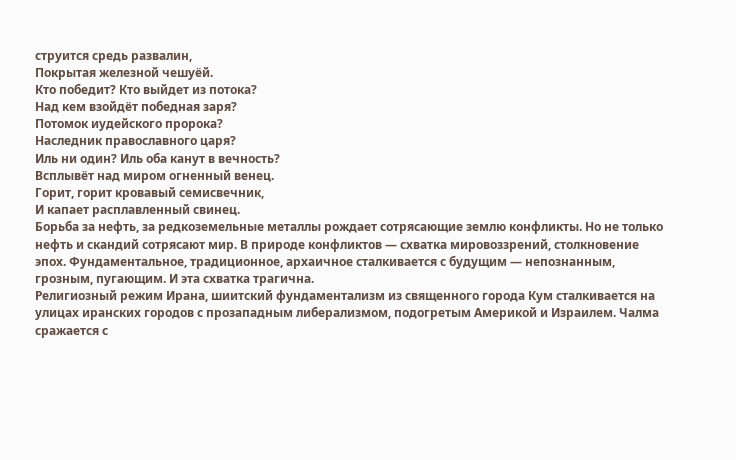струится средь развалин,
Покрытая железной чешуёй.
Кто победит? Кто выйдет из потока?
Над кем взойдёт победная заря?
Потомок иудейского пророка?
Наследник православного царя?
Иль ни один? Иль оба канут в вечность?
Всплывёт над миром огненный венец.
Горит, горит кровавый семисвечник,
И капает расплавленный свинец.
Борьба за нефть, за редкоземельные металлы рождает сотрясающие землю конфликты. Но не только нефть и скандий сотрясают мир. В природе конфликтов — схватка мировоззрений, столкновение эпох. Фундаментальное, традиционное, архаичное сталкивается с будущим — непознанным, грозным, пугающим. И эта схватка трагична.
Религиозный режим Ирана, шиитский фундаментализм из священного города Кум сталкивается на улицах иранских городов с прозападным либерализмом, подогретым Америкой и Израилем. Чалма сражается с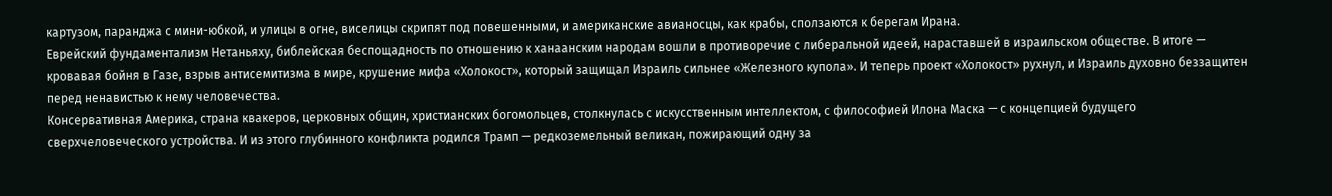картузом, паранджа с мини-юбкой, и улицы в огне, виселицы скрипят под повешенными, и американские авианосцы, как крабы, сползаются к берегам Ирана.
Еврейский фундаментализм Нетаньяху, библейская беспощадность по отношению к ханаанским народам вошли в противоречие с либеральной идеей, нараставшей в израильском обществе. В итоге — кровавая бойня в Газе, взрыв антисемитизма в мире, крушение мифа «Холокост», который защищал Израиль сильнее «Железного купола». И теперь проект «Холокост» рухнул, и Израиль духовно беззащитен перед ненавистью к нему человечества.
Консервативная Америка, страна квакеров, церковных общин, христианских богомольцев, столкнулась с искусственным интеллектом, с философией Илона Маска — с концепцией будущего сверхчеловеческого устройства. И из этого глубинного конфликта родился Трамп — редкоземельный великан, пожирающий одну за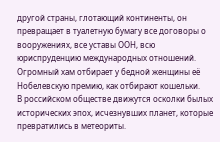другой страны, глотающий континенты, он превращает в туалетную бумагу все договоры о вооружениях, все уставы ООН, всю юриспруденцию международных отношений. Огромный хам отбирает у бедной женщины её Нобелевскую премию, как отбирают кошельки.
В российском обществе движутся осколки былых исторических эпох, исчезнувших планет, которые превратились в метеориты.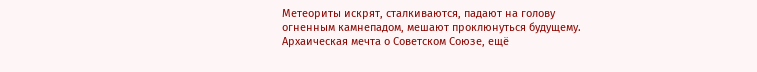Метеориты искрят, сталкиваются, падают на голову огненным камнепадом, мешают проклюнуться будущему. Архаическая мечта о Советском Союзе, ещё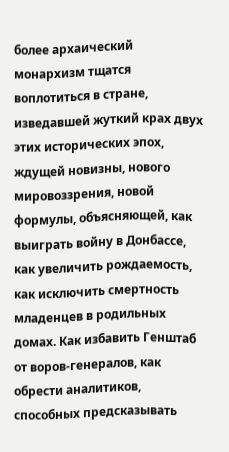более архаический монархизм тщатся воплотиться в стране, изведавшей жуткий крах двух этих исторических эпох, ждущей новизны, нового мировоззрения, новой формулы, объясняющей, как выиграть войну в Донбассе, как увеличить рождаемость, как исключить смертность младенцев в родильных домах. Как избавить Генштаб от воров-генералов, как обрести аналитиков, способных предсказывать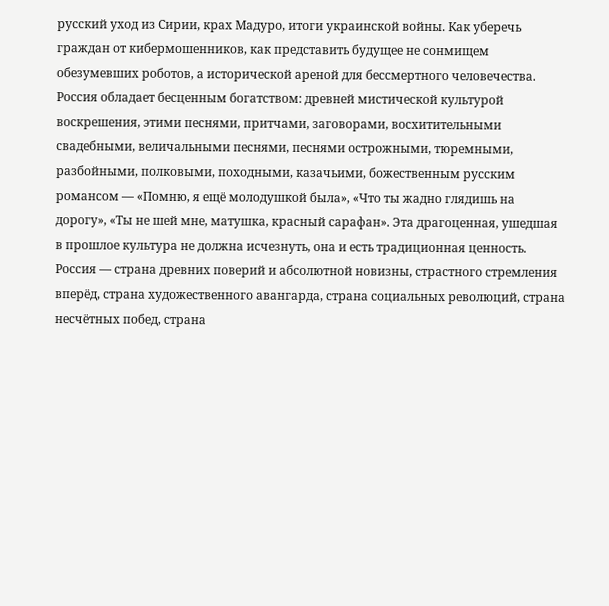русский уход из Сирии, крах Мадуро, итоги украинской войны. Как уберечь граждан от кибермошенников, как представить будущее не сонмищем обезумевших роботов, а исторической ареной для бессмертного человечества.
Россия обладает бесценным богатством: древней мистической культурой воскрешения, этими песнями, притчами, заговорами, восхитительными свадебными, величальными песнями, песнями острожными, тюремными, разбойными, полковыми, походными, казачьими, божественным русским романсом — «Помню, я ещё молодушкой была», «Что ты жадно глядишь на дорогу», «Ты не шей мне, матушка, красный сарафан». Эта драгоценная, ушедшая в прошлое культура не должна исчезнуть, она и есть традиционная ценность. Россия — страна древних поверий и абсолютной новизны, страстного стремления вперёд, страна художественного авангарда, страна социальных революций, страна несчётных побед, страна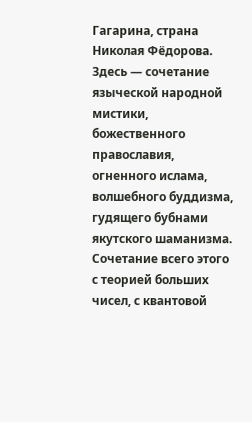Гагарина, страна Николая Фёдорова. Здесь — сочетание языческой народной мистики, божественного православия, огненного ислама, волшебного буддизма, гудящего бубнами якутского шаманизма. Сочетание всего этого с теорией больших чисел, с квантовой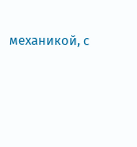механикой, с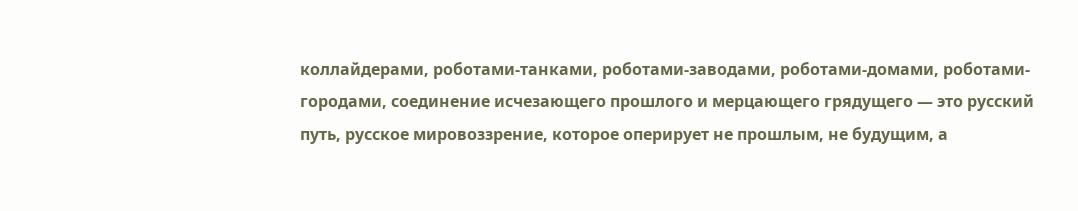коллайдерами, роботами-танками, роботами-заводами, роботами-домами, роботами-городами, соединение исчезающего прошлого и мерцающего грядущего — это русский путь, русское мировоззрение, которое оперирует не прошлым, не будущим, а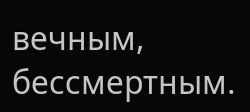вечным, бессмертным.